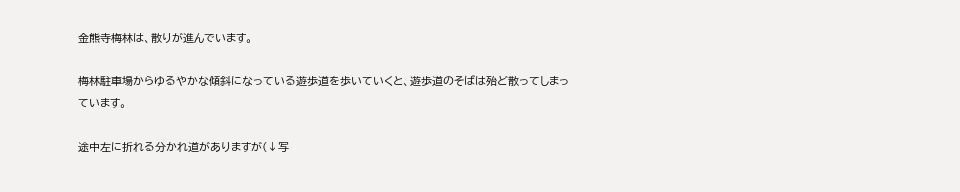金熊寺梅林は、散りが進んでいます。

梅林駐車場からゆるやかな傾斜になっている遊歩道を歩いていくと、遊歩道のそばは殆ど散ってしまっています。

途中左に折れる分かれ道がありますが(↓写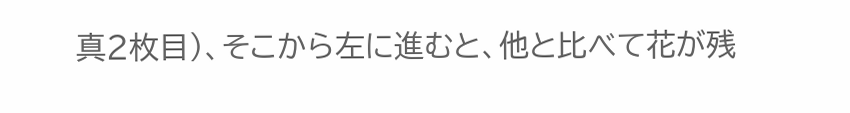真2枚目)、そこから左に進むと、他と比べて花が残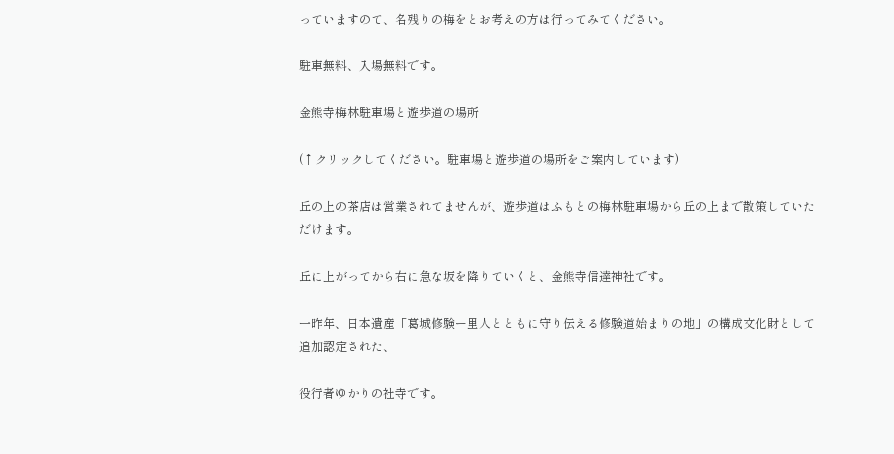っていますのて、名残りの梅をとお考えの方は行ってみてください。

駐車無料、入場無料です。

金熊寺梅林駐車場と遊歩道の場所

(↑クリックしてください。駐車場と遊歩道の場所をご案内しています)

丘の上の茶店は営業されてませんが、遊歩道はふもとの梅林駐車場から丘の上まで散策していただけます。

丘に上がってから右に急な坂を降りていくと、金熊寺信達神社です。

一昨年、日本遺産「葛城修験ー里人とともに守り伝える修験道始まりの地」の構成文化財として追加認定された、

役行者ゆかりの社寺です。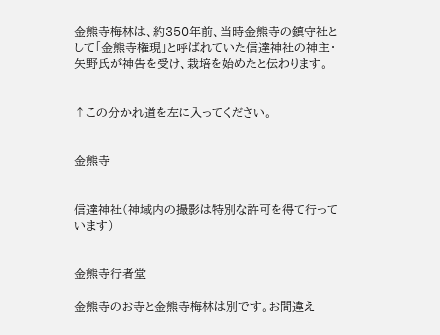金熊寺梅林は、約350年前、当時金熊寺の鎮守社として「金熊寺権現」と呼ばれていた信達神社の神主・矢野氏が神告を受け、栽培を始めたと伝わります。


↑この分かれ道を左に入ってください。


金熊寺


信達神社(神域内の撮影は特別な許可を得て行っています)


金熊寺行者堂

金熊寺のお寺と金熊寺梅林は別です。お間違え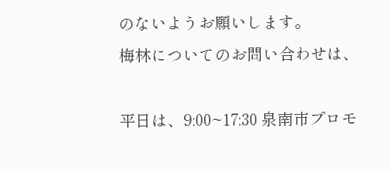のないようお願いします。
梅林についてのお問い合わせは、

平日は、9:00~17:30 泉南市プロモ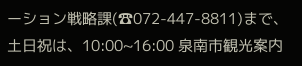ーション戦略課(☎072-447-8811)まで、
土日祝は、10:00~16:00 泉南市観光案内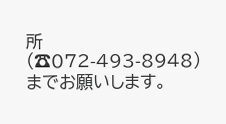所 (☎072-493-8948) までお願いします。